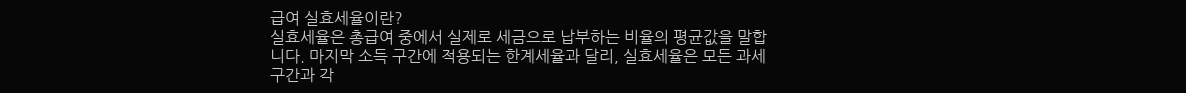급여 실효세율이란?
실효세율은 총급여 중에서 실제로 세금으로 납부하는 비율의 평균값을 말합니다. 마지막 소득 구간에 적용되는 한계세율과 달리, 실효세율은 모든 과세 구간과 각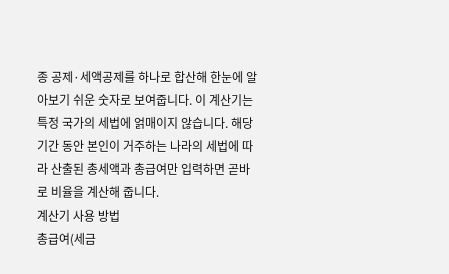종 공제·세액공제를 하나로 합산해 한눈에 알아보기 쉬운 숫자로 보여줍니다. 이 계산기는 특정 국가의 세법에 얽매이지 않습니다. 해당 기간 동안 본인이 거주하는 나라의 세법에 따라 산출된 총세액과 총급여만 입력하면 곧바로 비율을 계산해 줍니다.
계산기 사용 방법
총급여(세금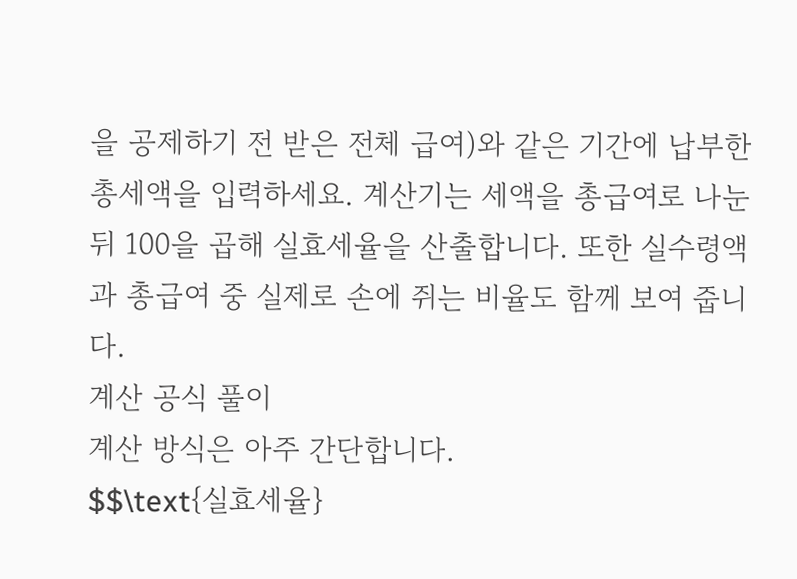을 공제하기 전 받은 전체 급여)와 같은 기간에 납부한 총세액을 입력하세요. 계산기는 세액을 총급여로 나눈 뒤 100을 곱해 실효세율을 산출합니다. 또한 실수령액과 총급여 중 실제로 손에 쥐는 비율도 함께 보여 줍니다.
계산 공식 풀이
계산 방식은 아주 간단합니다.
$$\text{실효세율}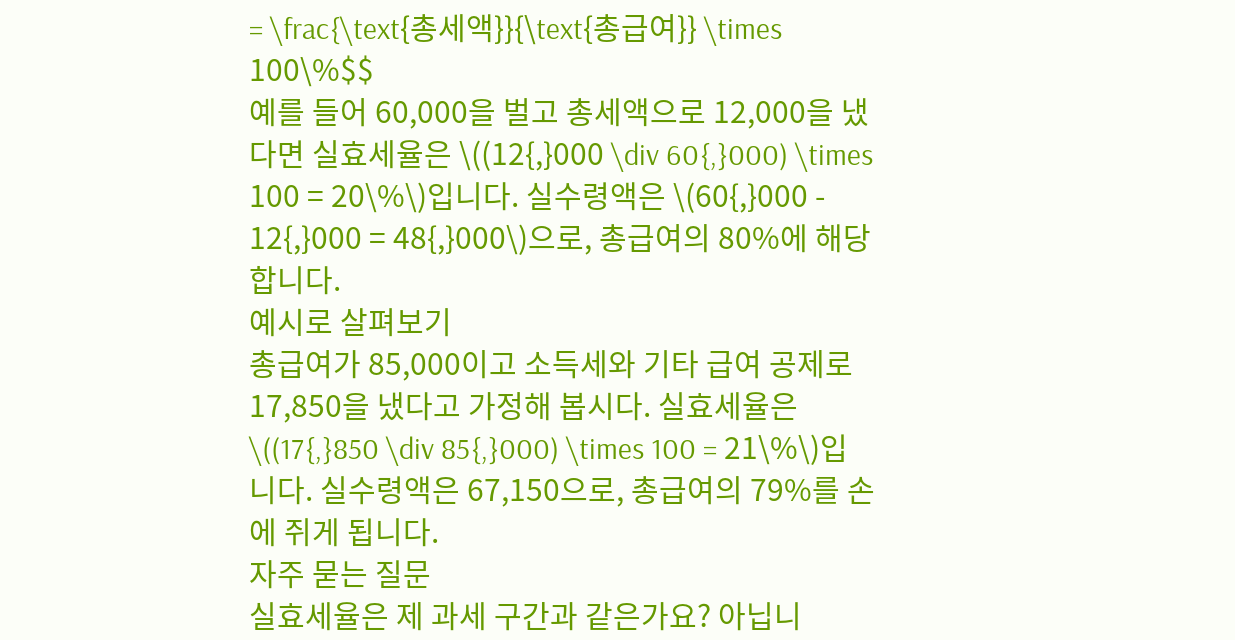= \frac{\text{총세액}}{\text{총급여}} \times 100\%$$
예를 들어 60,000을 벌고 총세액으로 12,000을 냈다면 실효세율은 \((12{,}000 \div 60{,}000) \times 100 = 20\%\)입니다. 실수령액은 \(60{,}000 - 12{,}000 = 48{,}000\)으로, 총급여의 80%에 해당합니다.
예시로 살펴보기
총급여가 85,000이고 소득세와 기타 급여 공제로 17,850을 냈다고 가정해 봅시다. 실효세율은 \((17{,}850 \div 85{,}000) \times 100 = 21\%\)입니다. 실수령액은 67,150으로, 총급여의 79%를 손에 쥐게 됩니다.
자주 묻는 질문
실효세율은 제 과세 구간과 같은가요? 아닙니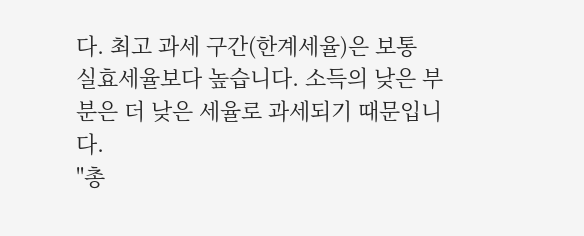다. 최고 과세 구간(한계세율)은 보통 실효세율보다 높습니다. 소득의 낮은 부분은 더 낮은 세율로 과세되기 때문입니다.
"총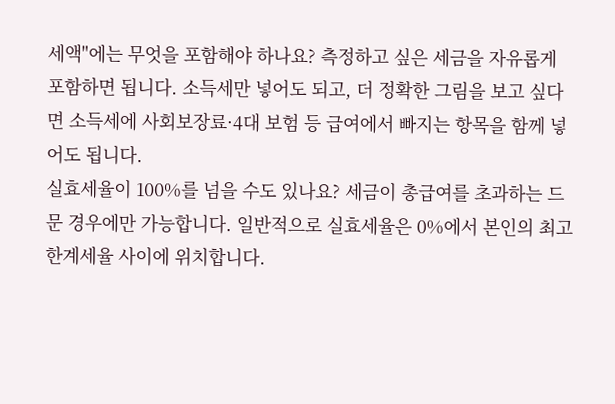세액"에는 무엇을 포함해야 하나요? 측정하고 싶은 세금을 자유롭게 포함하면 됩니다. 소득세만 넣어도 되고, 더 정확한 그림을 보고 싶다면 소득세에 사회보장료·4대 보험 등 급여에서 빠지는 항목을 함께 넣어도 됩니다.
실효세율이 100%를 넘을 수도 있나요? 세금이 총급여를 초과하는 드문 경우에만 가능합니다. 일반적으로 실효세율은 0%에서 본인의 최고 한계세율 사이에 위치합니다.